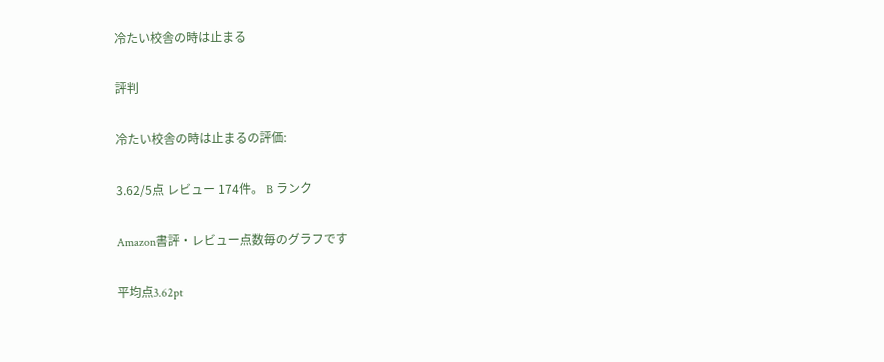冷たい校舎の時は止まる

評判

冷たい校舎の時は止まるの評価:

3.62/5点 レビュー 174件。 B ランク

Amazon書評・レビュー点数毎のグラフです

平均点3.62pt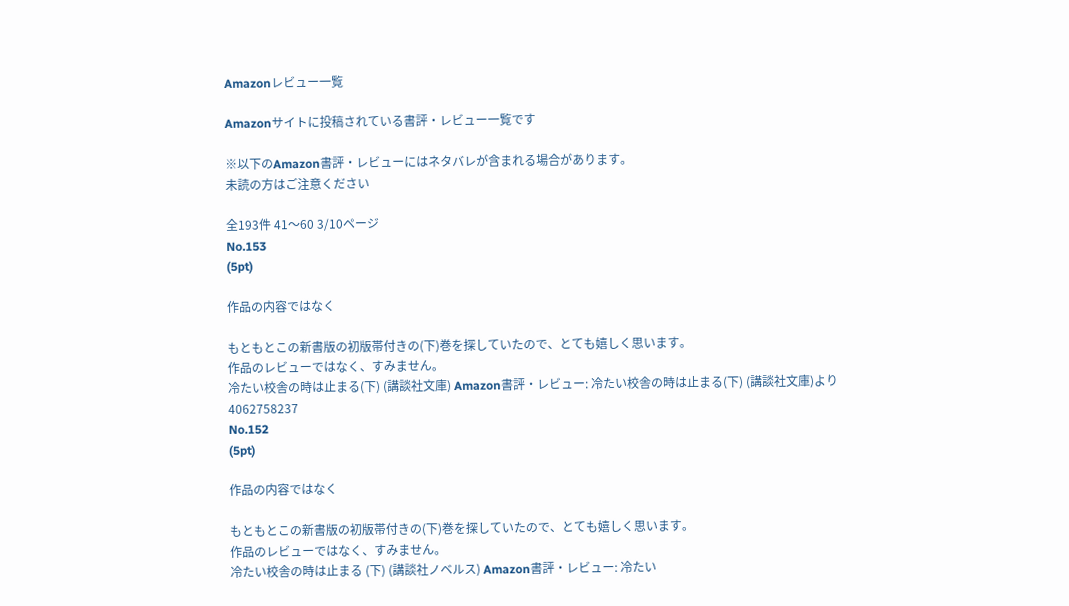Amazonレビュー一覧

Amazonサイトに投稿されている書評・レビュー一覧です

※以下のAmazon書評・レビューにはネタバレが含まれる場合があります。
未読の方はご注意ください

全193件 41〜60 3/10ページ
No.153
(5pt)

作品の内容ではなく

もともとこの新書版の初版帯付きの(下)巻を探していたので、とても嬉しく思います。
作品のレビューではなく、すみません。
冷たい校舎の時は止まる(下) (講談社文庫) Amazon書評・レビュー: 冷たい校舎の時は止まる(下) (講談社文庫)より
4062758237
No.152
(5pt)

作品の内容ではなく

もともとこの新書版の初版帯付きの(下)巻を探していたので、とても嬉しく思います。
作品のレビューではなく、すみません。
冷たい校舎の時は止まる (下) (講談社ノベルス) Amazon書評・レビュー: 冷たい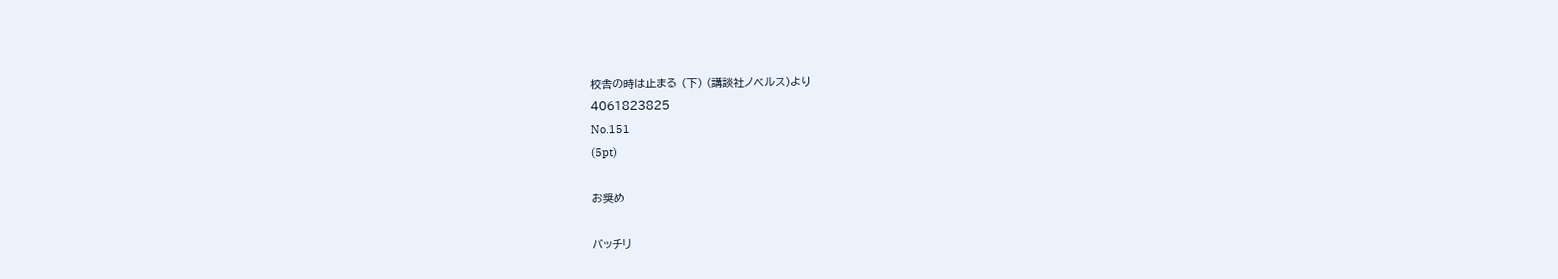校舎の時は止まる (下) (講談社ノベルス)より
4061823825
No.151
(5pt)

お奨め

バッチリ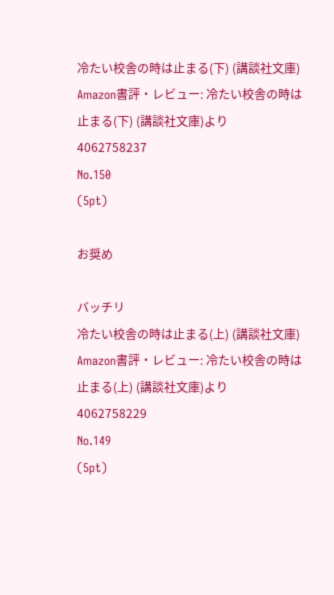冷たい校舎の時は止まる(下) (講談社文庫) Amazon書評・レビュー: 冷たい校舎の時は止まる(下) (講談社文庫)より
4062758237
No.150
(5pt)

お奨め

バッチリ
冷たい校舎の時は止まる(上) (講談社文庫) Amazon書評・レビュー: 冷たい校舎の時は止まる(上) (講談社文庫)より
4062758229
No.149
(5pt)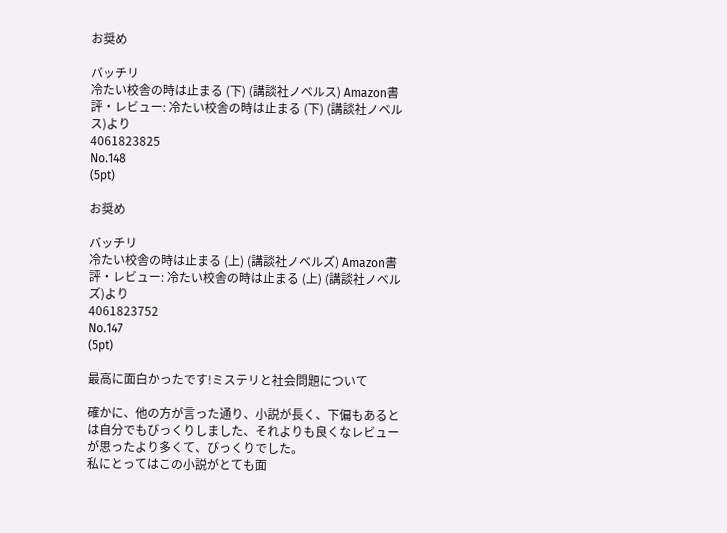お奨め

バッチリ
冷たい校舎の時は止まる (下) (講談社ノベルス) Amazon書評・レビュー: 冷たい校舎の時は止まる (下) (講談社ノベルス)より
4061823825
No.148
(5pt)

お奨め

バッチリ
冷たい校舎の時は止まる (上) (講談社ノベルズ) Amazon書評・レビュー: 冷たい校舎の時は止まる (上) (講談社ノベルズ)より
4061823752
No.147
(5pt)

最高に面白かったです!ミステリと社会問題について

確かに、他の方が言った通り、小説が長く、下偏もあるとは自分でもびっくりしました、それよりも良くなレビューが思ったより多くて、びっくりでした。
私にとってはこの小説がとても面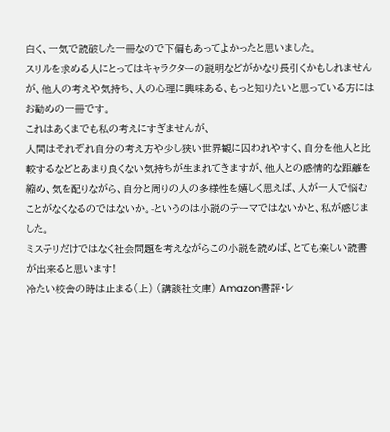白く、一気で読破した一冊なので下偏もあってよかったと思いました。
スリルを求める人にとってはキャラクターの説明などがかなり長引くかもしれませんが、他人の考えや気持ち、人の心理に興味ある、もっと知りたいと思っている方にはお勧めの一冊です。
これはあくまでも私の考えにすぎませんが、
人間はそれぞれ自分の考え方や少し狭い世界観に囚われやすく、自分を他人と比較するなどとあまり良くない気持ちが生まれてきますが、他人との感情的な距離を縮め、気を配りながら、自分と周りの人の多様性を嬉しく思えば、人が一人で悩むことがなくなるのではないか。-というのは小説のテーマではないかと、私が感じました。
ミステリだけではなく社会問題を考えながらこの小説を読めば、とても楽しい読書が出来ると思います!
冷たい校舎の時は止まる(上) (講談社文庫) Amazon書評・レ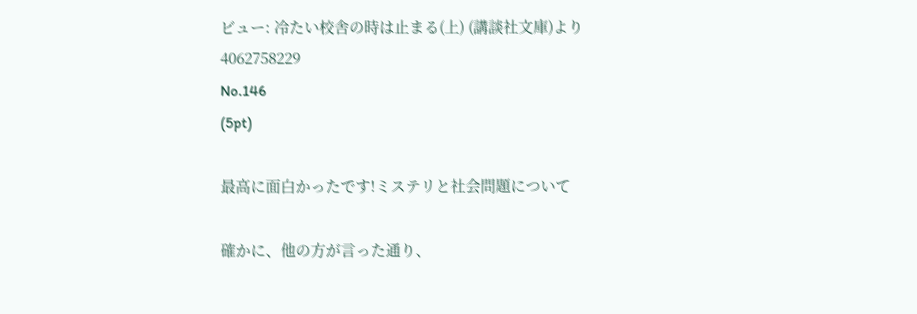ビュー: 冷たい校舎の時は止まる(上) (講談社文庫)より
4062758229
No.146
(5pt)

最高に面白かったです!ミステリと社会問題について

確かに、他の方が言った通り、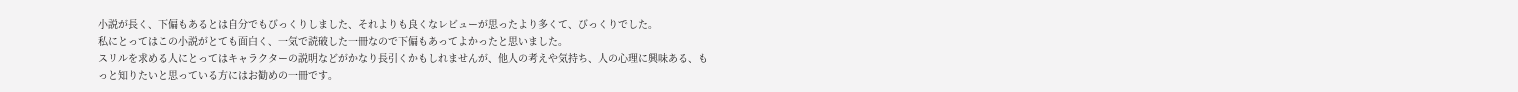小説が長く、下偏もあるとは自分でもびっくりしました、それよりも良くなレビューが思ったより多くて、びっくりでした。
私にとってはこの小説がとても面白く、一気で読破した一冊なので下偏もあってよかったと思いました。
スリルを求める人にとってはキャラクターの説明などがかなり長引くかもしれませんが、他人の考えや気持ち、人の心理に興味ある、もっと知りたいと思っている方にはお勧めの一冊です。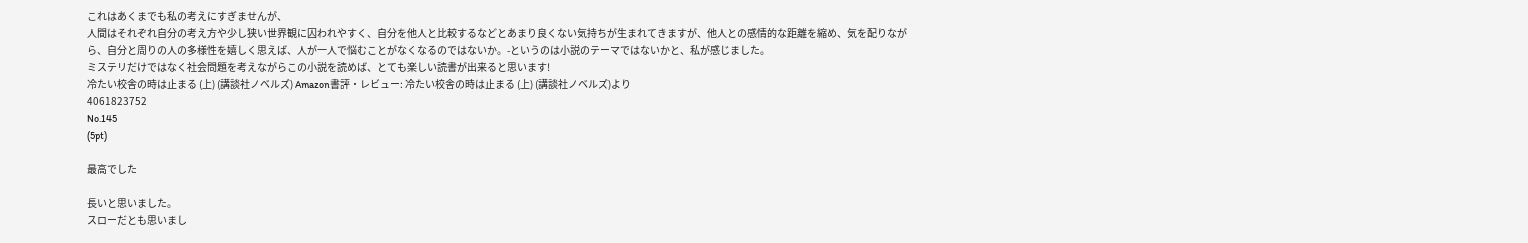これはあくまでも私の考えにすぎませんが、
人間はそれぞれ自分の考え方や少し狭い世界観に囚われやすく、自分を他人と比較するなどとあまり良くない気持ちが生まれてきますが、他人との感情的な距離を縮め、気を配りながら、自分と周りの人の多様性を嬉しく思えば、人が一人で悩むことがなくなるのではないか。-というのは小説のテーマではないかと、私が感じました。
ミステリだけではなく社会問題を考えながらこの小説を読めば、とても楽しい読書が出来ると思います!
冷たい校舎の時は止まる (上) (講談社ノベルズ) Amazon書評・レビュー: 冷たい校舎の時は止まる (上) (講談社ノベルズ)より
4061823752
No.145
(5pt)

最高でした

長いと思いました。
スローだとも思いまし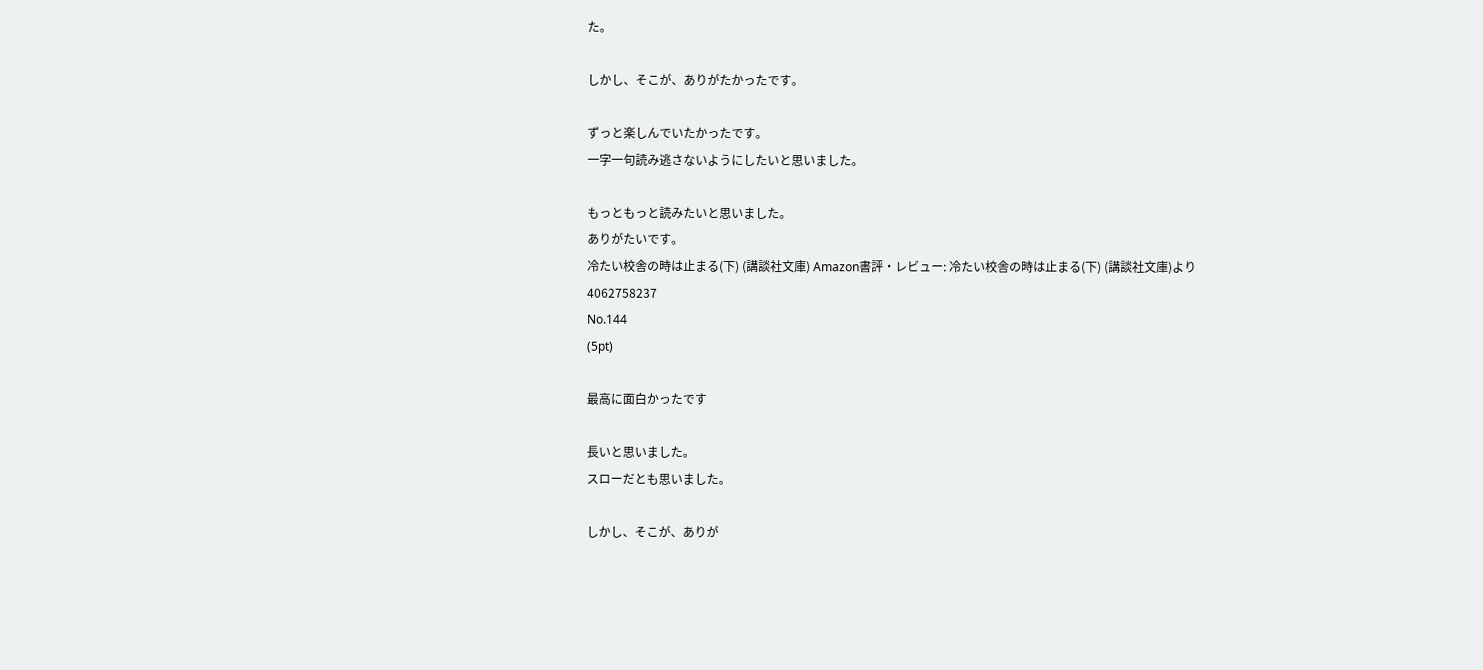た。

しかし、そこが、ありがたかったです。

ずっと楽しんでいたかったです。
一字一句読み逃さないようにしたいと思いました。

もっともっと読みたいと思いました。
ありがたいです。
冷たい校舎の時は止まる(下) (講談社文庫) Amazon書評・レビュー: 冷たい校舎の時は止まる(下) (講談社文庫)より
4062758237
No.144
(5pt)

最高に面白かったです

長いと思いました。
スローだとも思いました。

しかし、そこが、ありが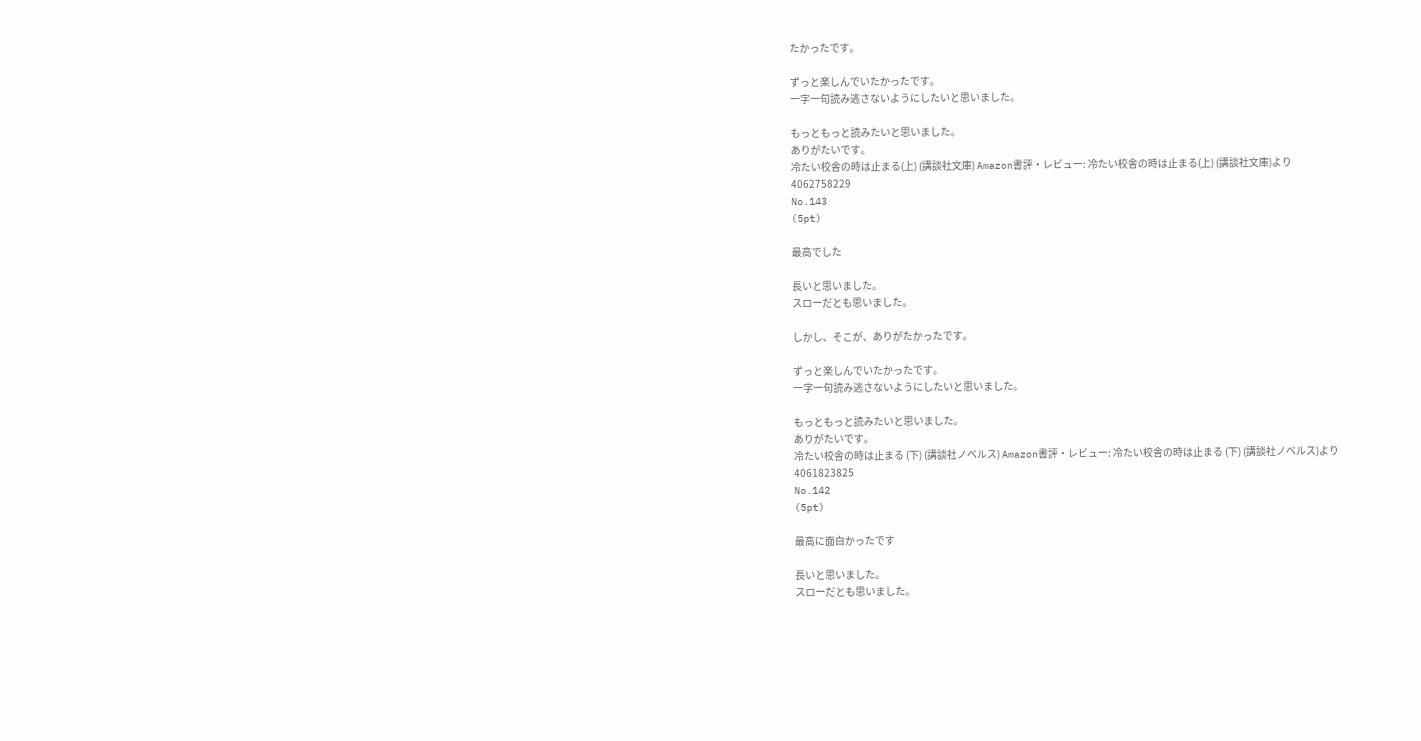たかったです。

ずっと楽しんでいたかったです。
一字一句読み逃さないようにしたいと思いました。

もっともっと読みたいと思いました。
ありがたいです。
冷たい校舎の時は止まる(上) (講談社文庫) Amazon書評・レビュー: 冷たい校舎の時は止まる(上) (講談社文庫)より
4062758229
No.143
(5pt)

最高でした

長いと思いました。
スローだとも思いました。

しかし、そこが、ありがたかったです。

ずっと楽しんでいたかったです。
一字一句読み逃さないようにしたいと思いました。

もっともっと読みたいと思いました。
ありがたいです。
冷たい校舎の時は止まる (下) (講談社ノベルス) Amazon書評・レビュー: 冷たい校舎の時は止まる (下) (講談社ノベルス)より
4061823825
No.142
(5pt)

最高に面白かったです

長いと思いました。
スローだとも思いました。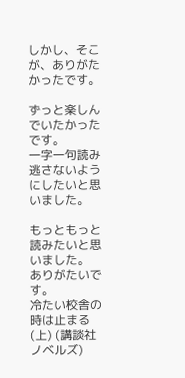しかし、そこが、ありがたかったです。

ずっと楽しんでいたかったです。
一字一句読み逃さないようにしたいと思いました。

もっともっと読みたいと思いました。
ありがたいです。
冷たい校舎の時は止まる (上) (講談社ノベルズ)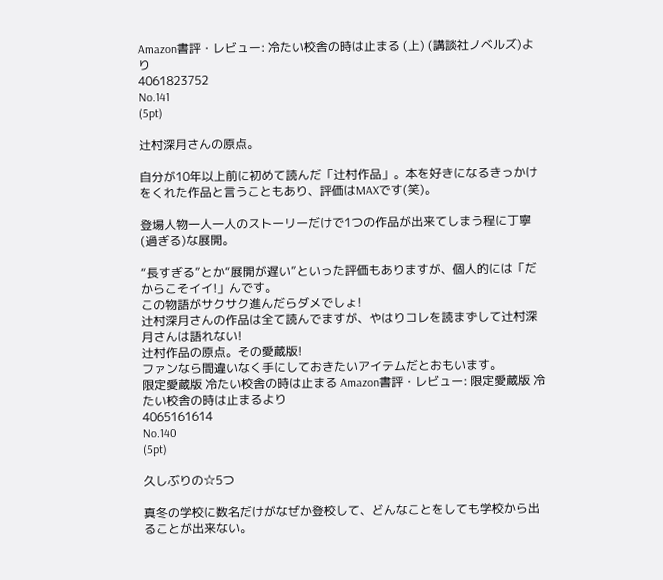Amazon書評・レビュー: 冷たい校舎の時は止まる (上) (講談社ノベルズ)より
4061823752
No.141
(5pt)

辻村深月さんの原点。

自分が10年以上前に初めて読んだ「辻村作品」。本を好きになるきっかけをくれた作品と言うこともあり、評価はMAXです(笑)。

登場人物一人一人のストーリーだけで1つの作品が出来てしまう程に丁寧(過ぎる)な展開。

“長すぎる”とか“展開が遅い”といった評価もありますが、個人的には「だからこそイイ!」んです。
この物語がサクサク進んだらダメでしょ!
辻村深月さんの作品は全て読んでますが、やはりコレを読まずして辻村深月さんは語れない!
辻村作品の原点。その愛蔵版!
ファンなら間違いなく手にしておきたいアイテムだとおもいます。
限定愛蔵版 冷たい校舎の時は止まる Amazon書評・レビュー: 限定愛蔵版 冷たい校舎の時は止まるより
4065161614
No.140
(5pt)

久しぶりの☆5つ

真冬の学校に数名だけがなぜか登校して、どんなことをしても学校から出ることが出来ない。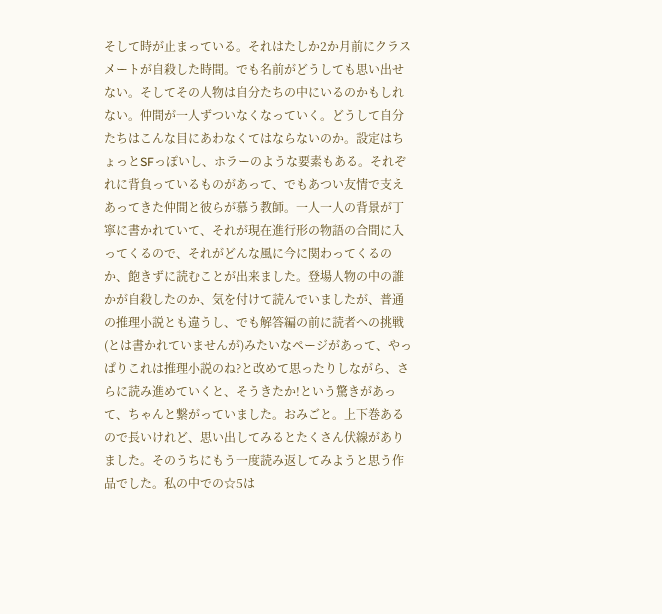そして時が止まっている。それはたしか2か月前にクラスメートが自殺した時間。でも名前がどうしても思い出せない。そしてその人物は自分たちの中にいるのかもしれない。仲間が一人ずついなくなっていく。どうして自分たちはこんな目にあわなくてはならないのか。設定はちょっとSFっぽいし、ホラーのような要素もある。それぞれに背負っているものがあって、でもあつい友情で支えあってきた仲間と彼らが慕う教師。一人一人の背景が丁寧に書かれていて、それが現在進行形の物語の合間に入ってくるので、それがどんな風に今に関わってくるのか、飽きずに読むことが出来ました。登場人物の中の誰かが自殺したのか、気を付けて読んでいましたが、普通の推理小説とも違うし、でも解答編の前に読者への挑戦(とは書かれていませんが)みたいなページがあって、やっぱりこれは推理小説のね?と改めて思ったりしながら、さらに読み進めていくと、そうきたか!という驚きがあって、ちゃんと繋がっていました。おみごと。上下巻あるので長いけれど、思い出してみるとたくさん伏線がありました。そのうちにもう一度読み返してみようと思う作品でした。私の中での☆5は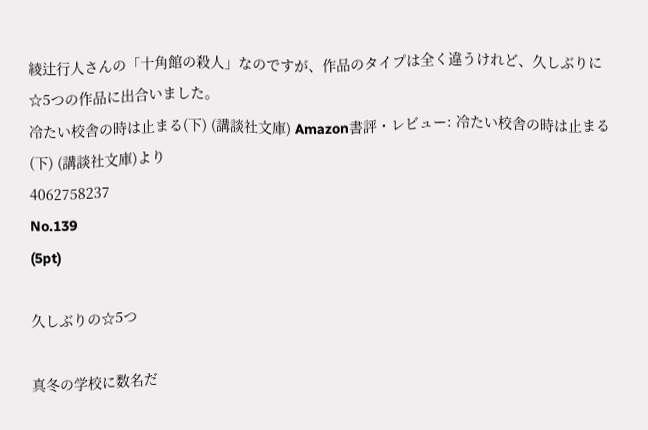綾辻行人さんの「十角館の殺人」なのですが、作品のタイプは全く違うけれど、久しぶりに☆5つの作品に出合いました。
冷たい校舎の時は止まる(下) (講談社文庫) Amazon書評・レビュー: 冷たい校舎の時は止まる(下) (講談社文庫)より
4062758237
No.139
(5pt)

久しぶりの☆5つ

真冬の学校に数名だ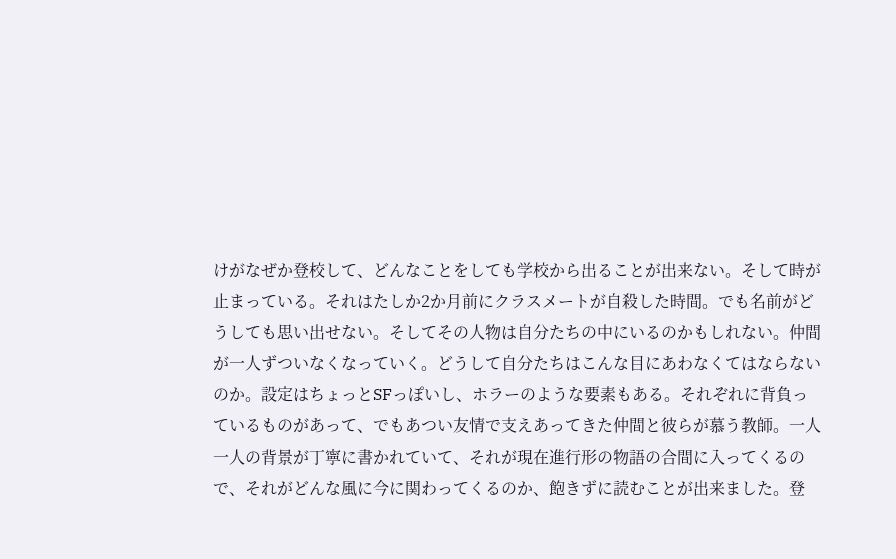けがなぜか登校して、どんなことをしても学校から出ることが出来ない。そして時が止まっている。それはたしか2か月前にクラスメートが自殺した時間。でも名前がどうしても思い出せない。そしてその人物は自分たちの中にいるのかもしれない。仲間が一人ずついなくなっていく。どうして自分たちはこんな目にあわなくてはならないのか。設定はちょっとSFっぽいし、ホラーのような要素もある。それぞれに背負っているものがあって、でもあつい友情で支えあってきた仲間と彼らが慕う教師。一人一人の背景が丁寧に書かれていて、それが現在進行形の物語の合間に入ってくるので、それがどんな風に今に関わってくるのか、飽きずに読むことが出来ました。登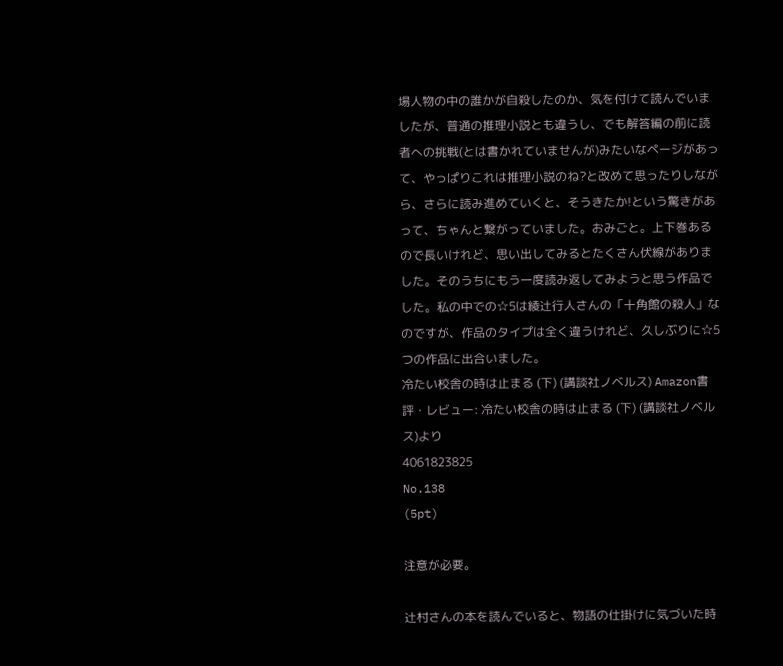場人物の中の誰かが自殺したのか、気を付けて読んでいましたが、普通の推理小説とも違うし、でも解答編の前に読者への挑戦(とは書かれていませんが)みたいなページがあって、やっぱりこれは推理小説のね?と改めて思ったりしながら、さらに読み進めていくと、そうきたか!という驚きがあって、ちゃんと繋がっていました。おみごと。上下巻あるので長いけれど、思い出してみるとたくさん伏線がありました。そのうちにもう一度読み返してみようと思う作品でした。私の中での☆5は綾辻行人さんの「十角館の殺人」なのですが、作品のタイプは全く違うけれど、久しぶりに☆5つの作品に出合いました。
冷たい校舎の時は止まる (下) (講談社ノベルス) Amazon書評・レビュー: 冷たい校舎の時は止まる (下) (講談社ノベルス)より
4061823825
No.138
(5pt)

注意が必要。

辻村さんの本を読んでいると、物語の仕掛けに気づいた時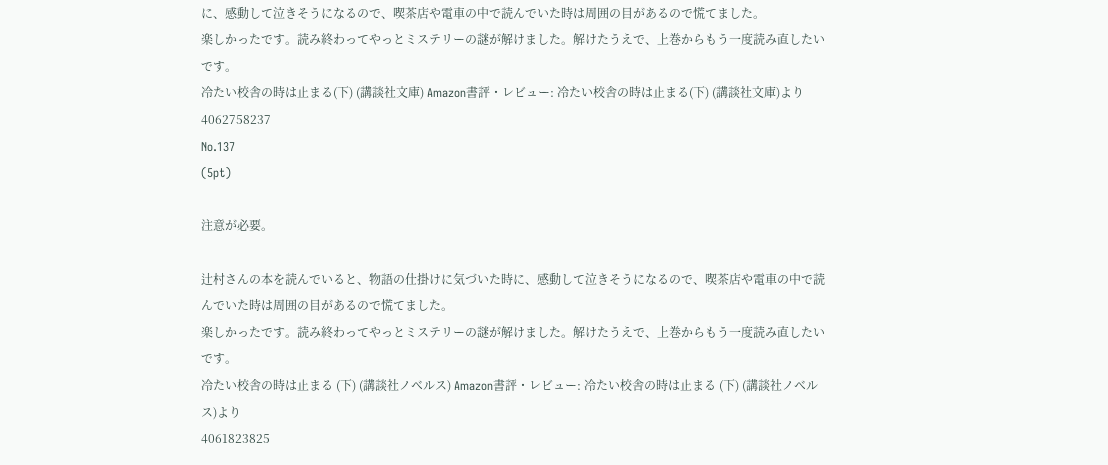に、感動して泣きそうになるので、喫茶店や電車の中で読んでいた時は周囲の目があるので慌てました。
楽しかったです。読み終わってやっとミステリーの謎が解けました。解けたうえで、上巻からもう一度読み直したいです。
冷たい校舎の時は止まる(下) (講談社文庫) Amazon書評・レビュー: 冷たい校舎の時は止まる(下) (講談社文庫)より
4062758237
No.137
(5pt)

注意が必要。

辻村さんの本を読んでいると、物語の仕掛けに気づいた時に、感動して泣きそうになるので、喫茶店や電車の中で読んでいた時は周囲の目があるので慌てました。
楽しかったです。読み終わってやっとミステリーの謎が解けました。解けたうえで、上巻からもう一度読み直したいです。
冷たい校舎の時は止まる (下) (講談社ノベルス) Amazon書評・レビュー: 冷たい校舎の時は止まる (下) (講談社ノベルス)より
4061823825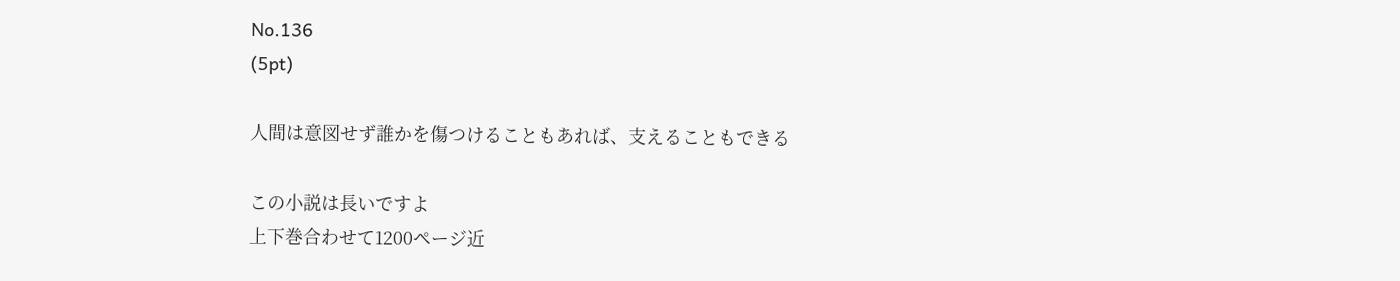No.136
(5pt)

人間は意図せず誰かを傷つけることもあれば、支えることもできる

この小説は長いですよ
上下巻合わせて1200ページ近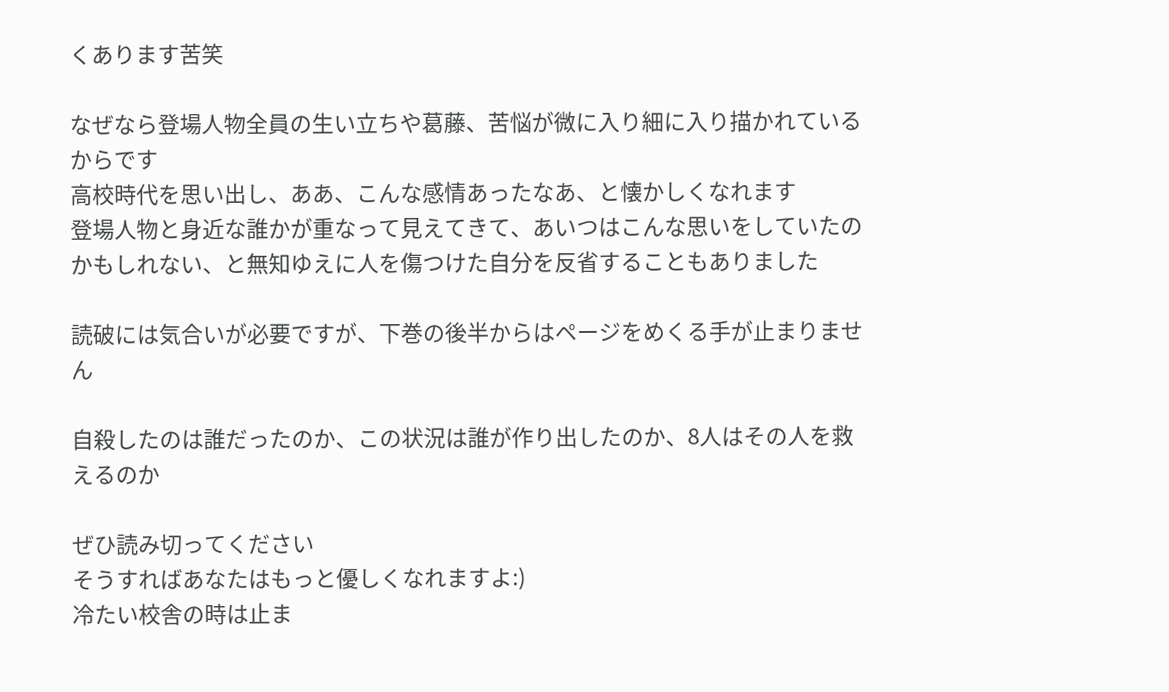くあります苦笑

なぜなら登場人物全員の生い立ちや葛藤、苦悩が微に入り細に入り描かれているからです
高校時代を思い出し、ああ、こんな感情あったなあ、と懐かしくなれます
登場人物と身近な誰かが重なって見えてきて、あいつはこんな思いをしていたのかもしれない、と無知ゆえに人を傷つけた自分を反省することもありました

読破には気合いが必要ですが、下巻の後半からはページをめくる手が止まりません

自殺したのは誰だったのか、この状況は誰が作り出したのか、8人はその人を救えるのか

ぜひ読み切ってください
そうすればあなたはもっと優しくなれますよ:)
冷たい校舎の時は止ま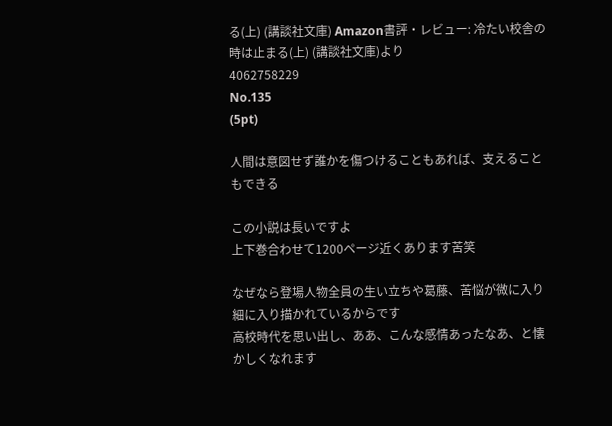る(上) (講談社文庫) Amazon書評・レビュー: 冷たい校舎の時は止まる(上) (講談社文庫)より
4062758229
No.135
(5pt)

人間は意図せず誰かを傷つけることもあれば、支えることもできる

この小説は長いですよ
上下巻合わせて1200ページ近くあります苦笑

なぜなら登場人物全員の生い立ちや葛藤、苦悩が微に入り細に入り描かれているからです
高校時代を思い出し、ああ、こんな感情あったなあ、と懐かしくなれます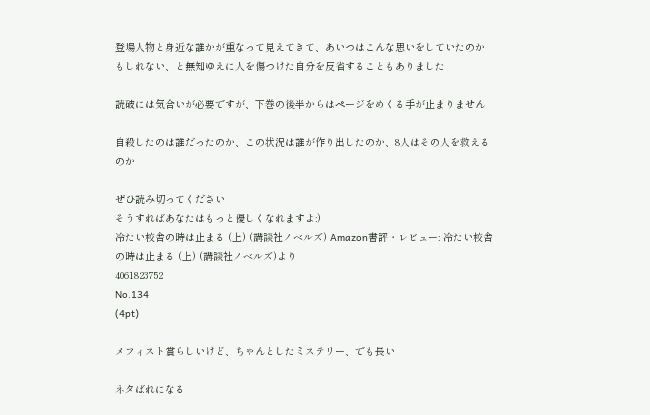登場人物と身近な誰かが重なって見えてきて、あいつはこんな思いをしていたのかもしれない、と無知ゆえに人を傷つけた自分を反省することもありました

読破には気合いが必要ですが、下巻の後半からはページをめくる手が止まりません

自殺したのは誰だったのか、この状況は誰が作り出したのか、8人はその人を救えるのか

ぜひ読み切ってください
そうすればあなたはもっと優しくなれますよ:)
冷たい校舎の時は止まる (上) (講談社ノベルズ) Amazon書評・レビュー: 冷たい校舎の時は止まる (上) (講談社ノベルズ)より
4061823752
No.134
(4pt)

メフィスト賞らしいけど、ちゃんとしたミステリー、でも長い

ネタばれになる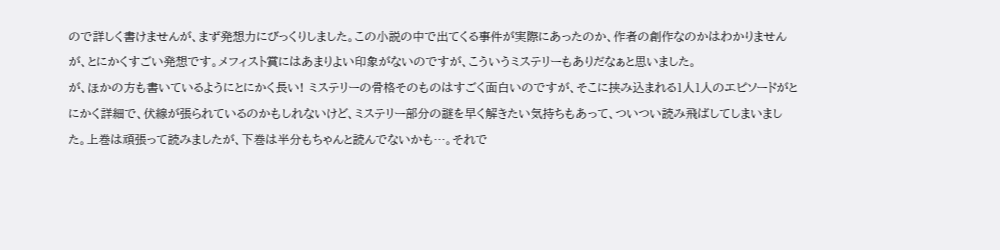ので詳しく書けませんが、まず発想力にびっくりしました。この小説の中で出てくる事件が実際にあったのか、作者の創作なのかはわかりませんが、とにかくすごい発想です。メフィスト賞にはあまりよい印象がないのですが、こういうミステリーもありだなぁと思いました。
が、ほかの方も書いているようにとにかく長い! ミステリーの骨格そのものはすごく面白いのですが、そこに挟み込まれる1人1人のエピソードがとにかく詳細で、伏線が張られているのかもしれないけど、ミステリー部分の謎を早く解きたい気持ちもあって、ついつい読み飛ばしてしまいました。上巻は頑張って読みましたが、下巻は半分もちゃんと読んでないかも…。それで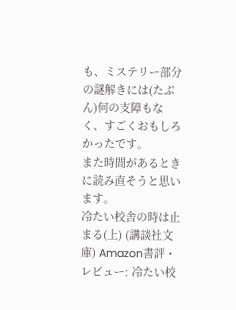も、ミステリー部分の謎解きには(たぶん)何の支障もなく、すごくおもしろかったです。
また時間があるときに読み直そうと思います。
冷たい校舎の時は止まる(上) (講談社文庫) Amazon書評・レビュー: 冷たい校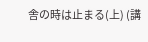舎の時は止まる(上) (講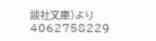談社文庫)より
4062758229